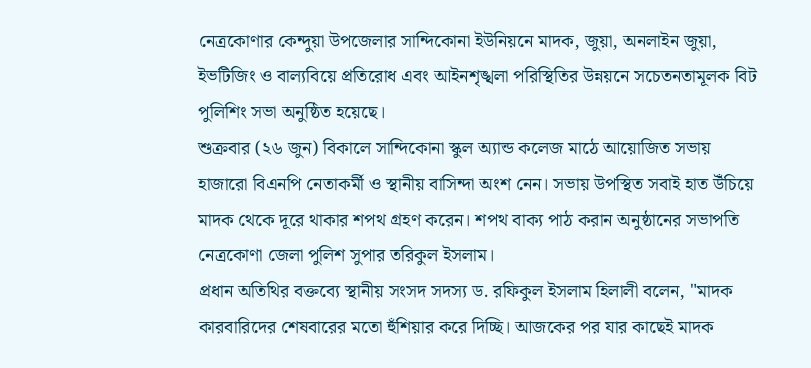নেত্রকোণার কেন্দুয়া উপজেলার সান্দিকোনা ইউনিয়নে মাদক, জুয়া, অনলাইন জুয়া, ইভটিজিং ও বাল্যবিয়ে প্রতিরোধ এবং আইনশৃঙ্খলা পরিস্থিতির উন্নয়নে সচেতনতামূলক বিট পুলিশিং সভা অনুষ্ঠিত হয়েছে।
শুক্রবার (২৬ জুন) বিকালে সান্দিকোনা স্কুল অ্যান্ড কলেজ মাঠে আয়োজিত সভায় হাজারো বিএনপি নেতাকর্মী ও স্থানীয় বাসিন্দা অংশ নেন। সভায় উপস্থিত সবাই হাত উঁচিয়ে মাদক থেকে দূরে থাকার শপথ গ্রহণ করেন। শপথ বাক্য পাঠ করান অনুষ্ঠানের সভাপতি নেত্রকোণা জেলা পুলিশ সুপার তরিকুল ইসলাম।
প্রধান অতিথির বক্তব্যে স্থানীয় সংসদ সদস্য ড. রফিকুল ইসলাম হিলালী বলেন, "মাদক কারবারিদের শেষবারের মতো হুঁশিয়ার করে দিচ্ছি। আজকের পর যার কাছেই মাদক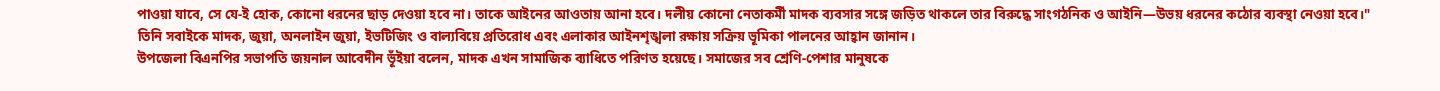পাওয়া যাবে, সে যে-ই হোক, কোনো ধরনের ছাড় দেওয়া হবে না। তাকে আইনের আওতায় আনা হবে। দলীয় কোনো নেতাকর্মী মাদক ব্যবসার সঙ্গে জড়িত থাকলে তার বিরুদ্ধে সাংগঠনিক ও আইনি—উভয় ধরনের কঠোর ব্যবস্থা নেওয়া হবে।"
তিনি সবাইকে মাদক, জুয়া, অনলাইন জুয়া, ইভটিজিং ও বাল্যবিয়ে প্রতিরোধ এবং এলাকার আইনশৃঙ্খলা রক্ষায় সক্রিয় ভূমিকা পালনের আহ্বান জানান।
উপজেলা বিএনপির সভাপতি জয়নাল আবেদীন ভূঁইয়া বলেন, মাদক এখন সামাজিক ব্যাধিতে পরিণত হয়েছে। সমাজের সব শ্রেণি-পেশার মানুষকে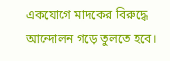একযোগে মাদকের বিরুদ্ধে আন্দোলন গড়ে তুলতে হবে।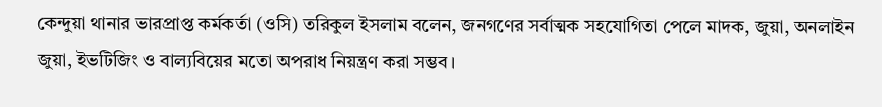কেন্দুয়া থানার ভারপ্রাপ্ত কর্মকর্তা (ওসি) তরিকুল ইসলাম বলেন, জনগণের সর্বাত্মক সহযোগিতা পেলে মাদক, জুয়া, অনলাইন জুয়া, ইভটিজিং ও বাল্যবিয়ের মতো অপরাধ নিয়ন্ত্রণ করা সম্ভব।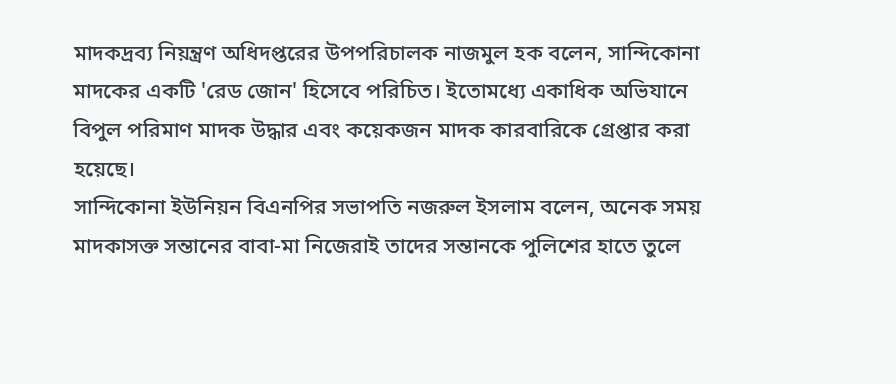মাদকদ্রব্য নিয়ন্ত্রণ অধিদপ্তরের উপপরিচালক নাজমুল হক বলেন, সান্দিকোনা মাদকের একটি 'রেড জোন' হিসেবে পরিচিত। ইতোমধ্যে একাধিক অভিযানে বিপুল পরিমাণ মাদক উদ্ধার এবং কয়েকজন মাদক কারবারিকে গ্রেপ্তার করা হয়েছে।
সান্দিকোনা ইউনিয়ন বিএনপির সভাপতি নজরুল ইসলাম বলেন, অনেক সময় মাদকাসক্ত সন্তানের বাবা-মা নিজেরাই তাদের সন্তানকে পুলিশের হাতে তুলে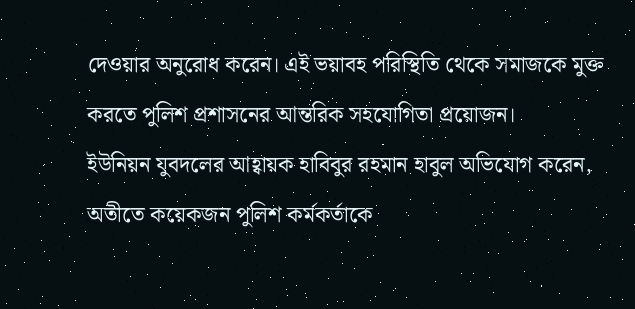দেওয়ার অনুরোধ করেন। এই ভয়াবহ পরিস্থিতি থেকে সমাজকে মুক্ত করতে পুলিশ প্রশাসনের আন্তরিক সহযোগিতা প্রয়োজন।
ইউনিয়ন যুবদলের আহ্বায়ক হাবিবুর রহমান হাবুল অভিযোগ করেন, অতীতে কয়েকজন পুলিশ কর্মকর্তাকে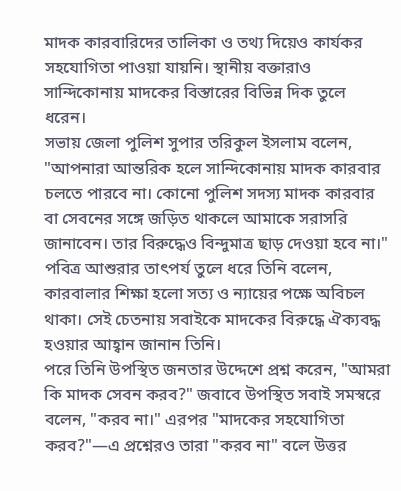মাদক কারবারিদের তালিকা ও তথ্য দিয়েও কার্যকর সহযোগিতা পাওয়া যায়নি। স্থানীয় বক্তারাও সান্দিকোনায় মাদকের বিস্তারের বিভিন্ন দিক তুলে ধরেন।
সভায় জেলা পুলিশ সুপার তরিকুল ইসলাম বলেন, "আপনারা আন্তরিক হলে সান্দিকোনায় মাদক কারবার চলতে পারবে না। কোনো পুলিশ সদস্য মাদক কারবার বা সেবনের সঙ্গে জড়িত থাকলে আমাকে সরাসরি জানাবেন। তার বিরুদ্ধেও বিন্দুমাত্র ছাড় দেওয়া হবে না।"
পবিত্র আশুরার তাৎপর্য তুলে ধরে তিনি বলেন, কারবালার শিক্ষা হলো সত্য ও ন্যায়ের পক্ষে অবিচল থাকা। সেই চেতনায় সবাইকে মাদকের বিরুদ্ধে ঐক্যবদ্ধ হওয়ার আহ্বান জানান তিনি।
পরে তিনি উপস্থিত জনতার উদ্দেশে প্রশ্ন করেন, "আমরা কি মাদক সেবন করব?" জবাবে উপস্থিত সবাই সমস্বরে বলেন, "করব না।" এরপর "মাদকের সহযোগিতা করব?"—এ প্রশ্নেরও তারা "করব না" বলে উত্তর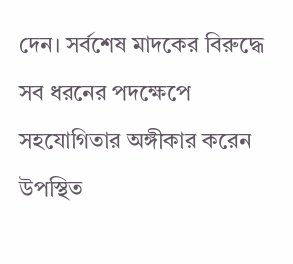দেন। সর্বশেষ মাদকের বিরুদ্ধে সব ধরনের পদক্ষেপে সহযোগিতার অঙ্গীকার করেন উপস্থিত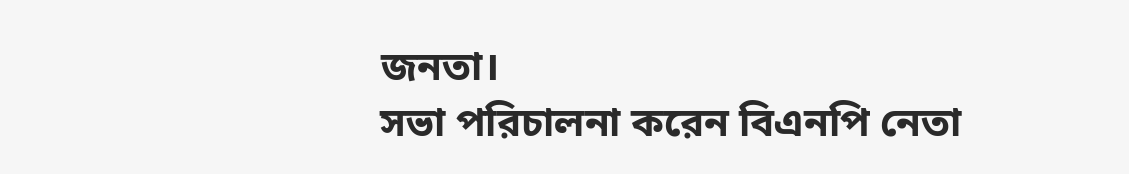জনতা।
সভা পরিচালনা করেন বিএনপি নেতা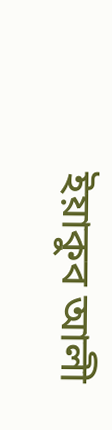ইয়াকুব আলী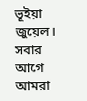ভূইয়া জুয়েল।
সবার আগে আমরা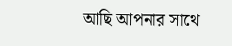আছি আপনার সাথে